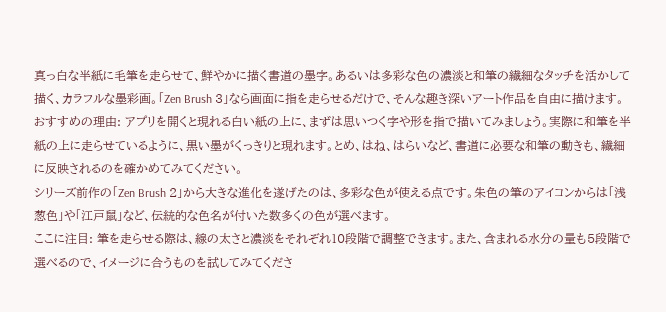真っ白な半紙に毛筆を走らせて、鮮やかに描く書道の墨字。あるいは多彩な色の濃淡と和筆の繊細なタッチを活かして描く、カラフルな墨彩画。「Zen Brush 3」なら画面に指を走らせるだけで、そんな趣き深いアート作品を自由に描けます。
おすすめの理由: アプリを開くと現れる白い紙の上に、まずは思いつく字や形を指で描いてみましょう。実際に和筆を半紙の上に走らせているように、黒い墨がくっきりと現れます。とめ、はね、はらいなど、書道に必要な和筆の動きも、繊細に反映されるのを確かめてみてください。
シリーズ前作の「Zen Brush 2」から大きな進化を遂げたのは、多彩な色が使える点です。朱色の筆のアイコンからは「浅葱色」や「江戸鼠」など、伝統的な色名が付いた数多くの色が選べます。
ここに注目: 筆を走らせる際は、線の太さと濃淡をそれぞれ10段階で調整できます。また、含まれる水分の量も5段階で選べるので、イメージに合うものを試してみてくださ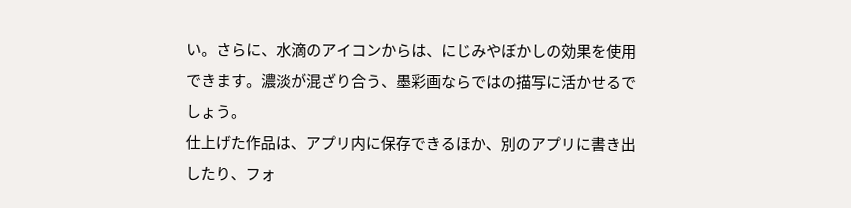い。さらに、水滴のアイコンからは、にじみやぼかしの効果を使用できます。濃淡が混ざり合う、墨彩画ならではの描写に活かせるでしょう。
仕上げた作品は、アプリ内に保存できるほか、別のアプリに書き出したり、フォ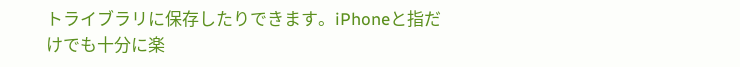トライブラリに保存したりできます。iPhoneと指だけでも十分に楽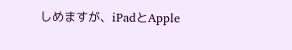しめますが、iPadとApple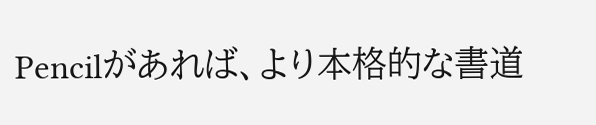Pencilがあれば、より本格的な書道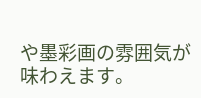や墨彩画の雰囲気が味わえます。